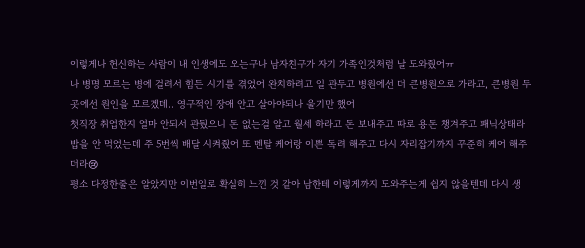이렇게나 헌신하는 사람이 내 인생에도 오는구나 남자친구가 자기 가족인것처럼 날 도와줬어ㅠ
나 병명 모르는 병에 걸려서 힘든 시기를 겪었어 완치하려고 일 관두고 병원에선 더 큰병원으로 가라고, 큰병원 두곳에선 원인을 모르겠데.. 영구적인 장애 안고 살아야되나 울기만 했어
첫직장 취업한지 얼마 안되서 관뒀으니 돈 없는걸 알고 월세 하라고 돈 보내주고 따로 용돈 챙겨주고 패닉상태라 밥을 안 먹었는데 주 5번씩 배달 시켜줬어 또 멘탈 케어랑 이쁜 독려 해주고 다시 자리잡기까지 꾸준히 케어 해주더라😢
평소 다정한줄은 알았지만 이번일로 확실히 느낀 것 같아 남한테 이렇게까지 도와주는게 쉽지 않을텐데 다시 생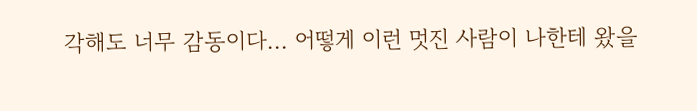각해도 너무 감동이다... 어떻게 이런 멋진 사람이 나한테 왔을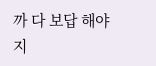까 다 보답 해야지